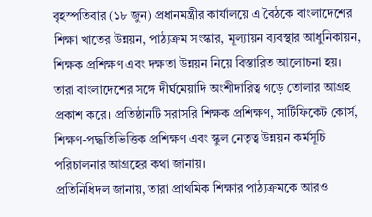বৃহস্পতিবার (১৮ জুন) প্রধানমন্ত্রীর কার্যালয়ে এ বৈঠকে বাংলাদেশের শিক্ষা খাতের উন্নয়ন, পাঠ্যক্রম সংস্কার, মূল্যায়ন ব্যবস্থার আধুনিকায়ন, শিক্ষক প্রশিক্ষণ এবং দক্ষতা উন্নয়ন নিয়ে বিস্তারিত আলোচনা হয়। তারা বাংলাদেশের সঙ্গে দীর্ঘমেয়াদি অংশীদারিত্ব গড়ে তোলার আগ্রহ প্রকাশ করে। প্রতিষ্ঠানটি সরাসরি শিক্ষক প্রশিক্ষণ, সার্টিফিকেট কোর্স, শিক্ষণ-পদ্ধতিভিত্তিক প্রশিক্ষণ এবং স্কুল নেতৃত্ব উন্নয়ন কর্মসূচি পরিচালনার আগ্রহের কথা জানায়।
প্রতিনিধিদল জানায়, তারা প্রাথমিক শিক্ষার পাঠ্যক্রমকে আরও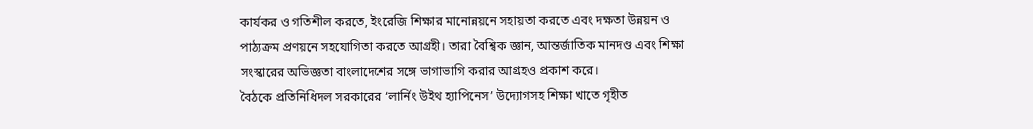কার্যকর ও গতিশীল করতে, ইংরেজি শিক্ষার মানোন্নয়নে সহায়তা করতে এবং দক্ষতা উন্নয়ন ও পাঠ্যক্রম প্রণয়নে সহযোগিতা করতে আগ্রহী। তারা বৈশ্বিক জ্ঞান, আন্তর্জাতিক মানদণ্ড এবং শিক্ষা সংস্কারের অভিজ্ঞতা বাংলাদেশের সঙ্গে ভাগাভাগি করার আগ্রহও প্রকাশ করে।
বৈঠকে প্রতিনিধিদল সরকারের ‘লার্নিং উইথ হ্যাপিনেস’ উদ্যোগসহ শিক্ষা খাতে গৃহীত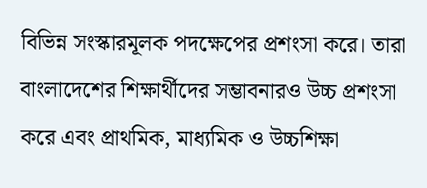বিভিন্ন সংস্কারমূলক পদক্ষেপের প্রশংসা করে। তারা বাংলাদেশের শিক্ষার্থীদের সম্ভাবনারও উচ্চ প্রশংসা করে এবং প্রাথমিক, মাধ্যমিক ও উচ্চশিক্ষা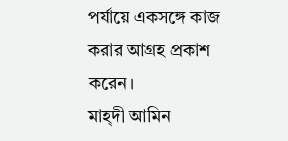পর্যায়ে একসঙ্গে কাজ করার আগ্রহ প্রকাশ করেন।
মাহ্দী আমিন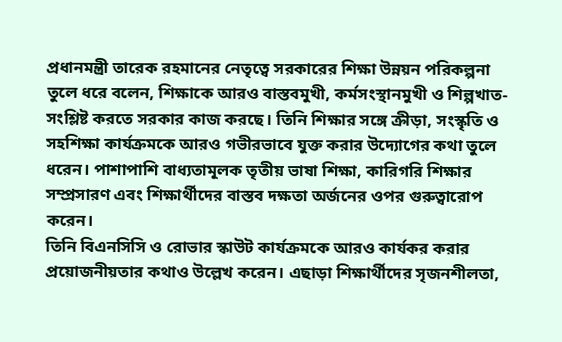প্রধানমন্ত্রী তারেক রহমানের নেতৃত্বে সরকারের শিক্ষা উন্নয়ন পরিকল্পনা তুলে ধরে বলেন, শিক্ষাকে আরও বাস্তবমুখী, কর্মসংস্থানমুখী ও শিল্পখাত-সংশ্লিষ্ট করতে সরকার কাজ করছে। তিনি শিক্ষার সঙ্গে ক্রীড়া, সংস্কৃতি ও সহশিক্ষা কার্যক্রমকে আরও গভীরভাবে যুক্ত করার উদ্যোগের কথা তুলে ধরেন। পাশাপাশি বাধ্যতামূলক তৃতীয় ভাষা শিক্ষা, কারিগরি শিক্ষার সম্প্রসারণ এবং শিক্ষার্থীদের বাস্তব দক্ষতা অর্জনের ওপর গুরুত্বারোপ করেন।
তিনি বিএনসিসি ও রোভার স্কাউট কার্যক্রমকে আরও কার্যকর করার প্রয়োজনীয়তার কথাও উল্লেখ করেন। এছাড়া শিক্ষার্থীদের সৃজনশীলতা,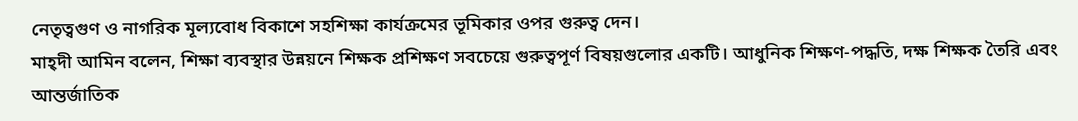নেতৃত্বগুণ ও নাগরিক মূল্যবোধ বিকাশে সহশিক্ষা কার্যক্রমের ভূমিকার ওপর গুরুত্ব দেন।
মাহ্দী আমিন বলেন, শিক্ষা ব্যবস্থার উন্নয়নে শিক্ষক প্রশিক্ষণ সবচেয়ে গুরুত্বপূর্ণ বিষয়গুলোর একটি। আধুনিক শিক্ষণ-পদ্ধতি, দক্ষ শিক্ষক তৈরি এবং আন্তর্জাতিক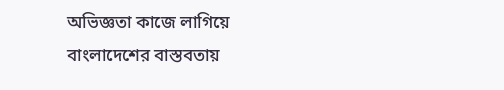অভিজ্ঞতা কাজে লাগিয়ে বাংলাদেশের বাস্তবতায়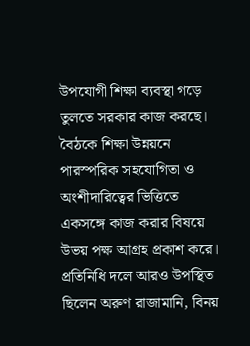উপযোগী শিক্ষা ব্যবস্থা গড়ে তুলতে সরকার কাজ করছে।
বৈঠকে শিক্ষা উন্নয়নে পারস্পরিক সহযোগিতা ও অংশীদারিত্বের ভিত্তিতে একসঙ্গে কাজ করার বিষয়ে উভয় পক্ষ আগ্রহ প্রকাশ করে।
প্রতিনিধি দলে আরও উপস্থিত ছিলেন অরুণ রাজামানি, বিনয়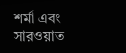শর্মা এবং সারওয়াত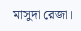মাসুদা রেজা।